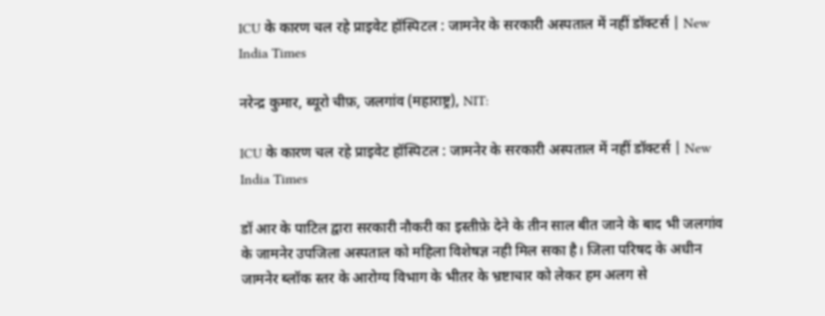ICU के कारण चल रहे प्राइवेट हॉस्पिटल : जामनेर के सरकारी अस्पताल में नहीं डॉक्टर्स | New India Times

नरेन्द्र कुमार, ब्यूरो चीफ़, जलगांव (महाराष्ट्र), NIT:

ICU के कारण चल रहे प्राइवेट हॉस्पिटल : जामनेर के सरकारी अस्पताल में नहीं डॉक्टर्स | New India Times

डॉ आर के पाटिल द्वारा सरकारी नौकरी का इस्तीफ़े देने के तीन साल बीत जाने के बाद भी जलगांव के जामनेर उपजिला अस्पताल को महिला विशेषज्ञ नही मिल सका है। जिला परिषद के अधीन जामनेर ब्लॉक स्तर के आरोग्य विभाग के भीतर के भ्रष्टाचार को लेकर हम अलग से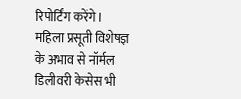रिपोर्टिंग करेंगे। महिला प्रसूती विशेषज्ञ के अभाव से नॉर्मल डिलीवरी केसेस भी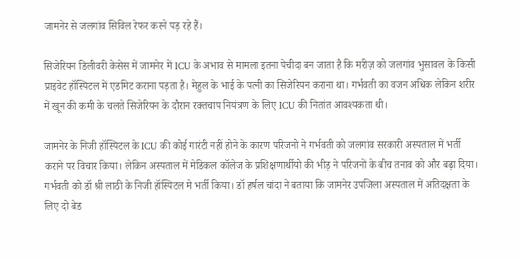जामनेर से जलगांव सिविल रेफर करने पड़ रहे हैं।

सिजेरियन डिलीवरी केसेस में जामनेर में ICU के अभाव से मामला इतना पेचीदा बन जाता है कि मरीज़ को जलगांव भुसावल के किसी प्राइवेट हॉस्पिटल में एडमिट कराना पड़ता है। मेहुल के भाई के पत्नी का सिजेरियन कराना था। गर्भवती का वजन अधिक लेकिन शरीर में खून की कमी के चलते सिजेरियन के दौरान रक्तचाप नियंत्रण के लिए ICU की नितांत आवश्यकता थी।

जामनेर के निजी हॉस्पिटल के ICU की कोई गारंटी नहीं होने के कारण परिजनो ने गर्भवती को जलगांव सरकारी अस्पताल में भर्ती कराने पर विचार किया। लेकिन अस्पताल में मेडिकल कॉलेज के प्रशिक्षणार्थीयो की भीड़ ने परिजनों के बीच तनाव को और बढ़ा दिया। गर्भवती को डॉ श्री लाठी के निजी हॉस्पिटल मे भर्ती किया। डॉ हर्षल चांदा ने बताया कि जामनेर उपजिला अस्पताल में अतिदक्षता के लिए दो बेड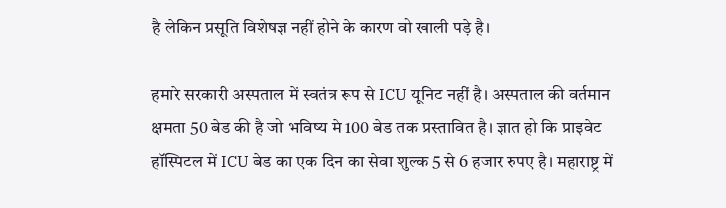है लेकिन प्रसूति विशेषज्ञ नहीं होने के कारण वो खाली पड़े है।

हमारे सरकारी अस्पताल में स्वतंत्र रूप से ICU यूनिट नहीं है। अस्पताल की वर्तमान क्षमता 50 बेड की है जो भविष्य मे 100 बेड तक प्रस्तावित है। ज्ञात हो कि प्राइवेट हॉस्पिटल में ICU बेड का एक दिन का सेवा शुल्क 5 से 6 हजार रुपए है। महाराष्ट्र में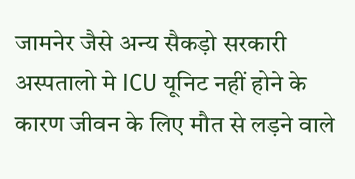जामनेर जैसे अन्य सैकड़ो सरकारी अस्पतालो मे ICU यूनिट नहीं होने के कारण जीवन के लिए मौत से लड़ने वाले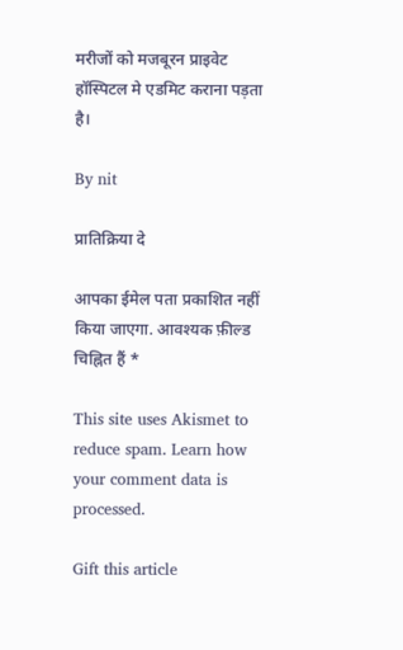मरीजों को मजबूरन प्राइवेट हॉस्पिटल मे एडमिट कराना पड़ता है।

By nit

प्रातिक्रिया दे

आपका ईमेल पता प्रकाशित नहीं किया जाएगा. आवश्यक फ़ील्ड चिह्नित हैं *

This site uses Akismet to reduce spam. Learn how your comment data is processed.

Gift this article